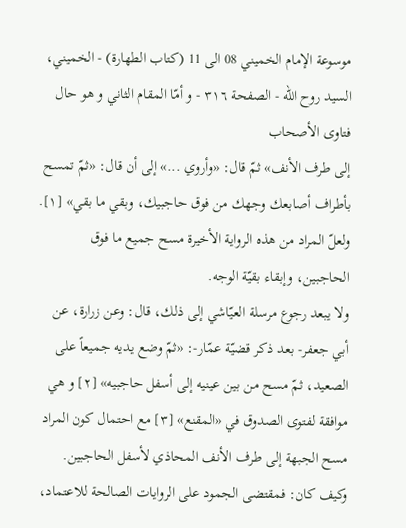موسوعة الإمام الخميني 08 الى 11 (كتاب الطهارة) - الخميني، السيد روح الله - الصفحة ٣١٦ - و أمّا المقام الثاني و هو حال فتاوى الأصحاب
إلى طرف الأنف» ثمّ قال: «وأروي ...» إلى أن قال: «ثمّ تمسح بأطراف أصابعك وجهك من فوق حاجبيك، وبقي ما بقي» [١].
ولعلّ المراد من هذه الرواية الأخيرة مسح جميع ما فوق الحاجبين، وإبقاء بقيّة الوجه.
ولا يبعد رجوع مرسلة العيّاشي إلى ذلك، قال: وعن زرارة، عن أبي جعفر- بعد ذكر قضيّة عمّار-: «ثمّ وضع يديه جميعاً على الصعيد، ثمّ مسح من بين عينيه إلى أسفل حاجبيه» [٢] و هي موافقة لفتوى الصدوق في «المقنع» [٣] مع احتمال كون المراد مسح الجبهة إلى طرف الأنف المحاذي لأسفل الحاجبين.
وكيف كان: فمقتضى الجمود على الروايات الصالحة للاعتماد،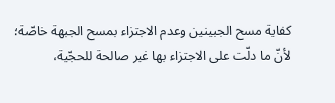كفاية مسح الجبينين وعدم الاجتزاء بمسح الجبهة خاصّة؛ لأنّ ما دلّت على الاجتزاء بها غير صالحة للحجّية،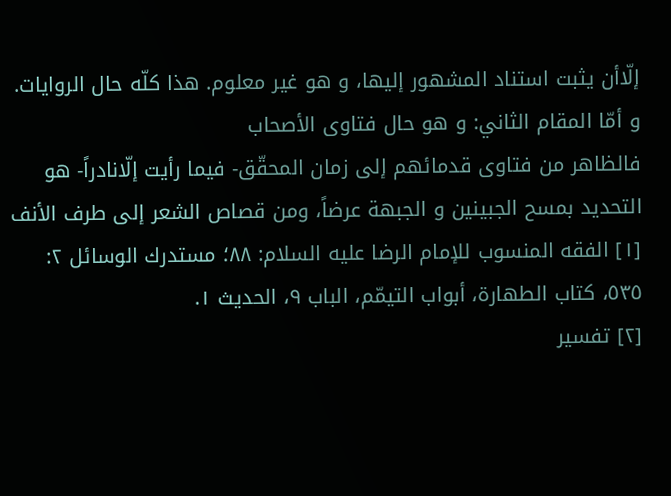إلّاأن يثبت استناد المشهور إليها، و هو غير معلوم. هذا كلّه حال الروايات.
و أمّا المقام الثاني: و هو حال فتاوى الأصحاب
فالظاهر من فتاوى قدمائهم إلى زمان المحقّق- فيما رأيت إلّانادراً- هو التحديد بمسح الجبينين و الجبهة عرضاً، ومن قصاص الشعر إلى طرف الأنف
[١] الفقه المنسوب للإمام الرضا عليه السلام: ٨٨؛ مستدرك الوسائل ٢: ٥٣٥، كتاب الطهارة، أبواب التيمّم، الباب ٩، الحديث ١.
[٢] تفسير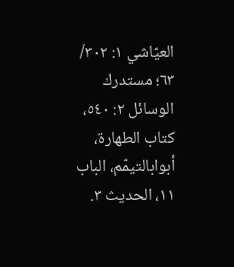العيّاشي ١: ٣٠٢/ ٦٣؛ مستدرك الوسائل ٢: ٥٤٠، كتاب الطهارة، أبوابالتيمّم، الباب ١١، الحديث ٣.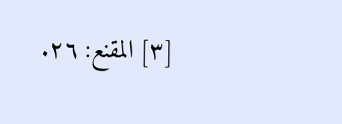[٣] المقنع: ٢٦.